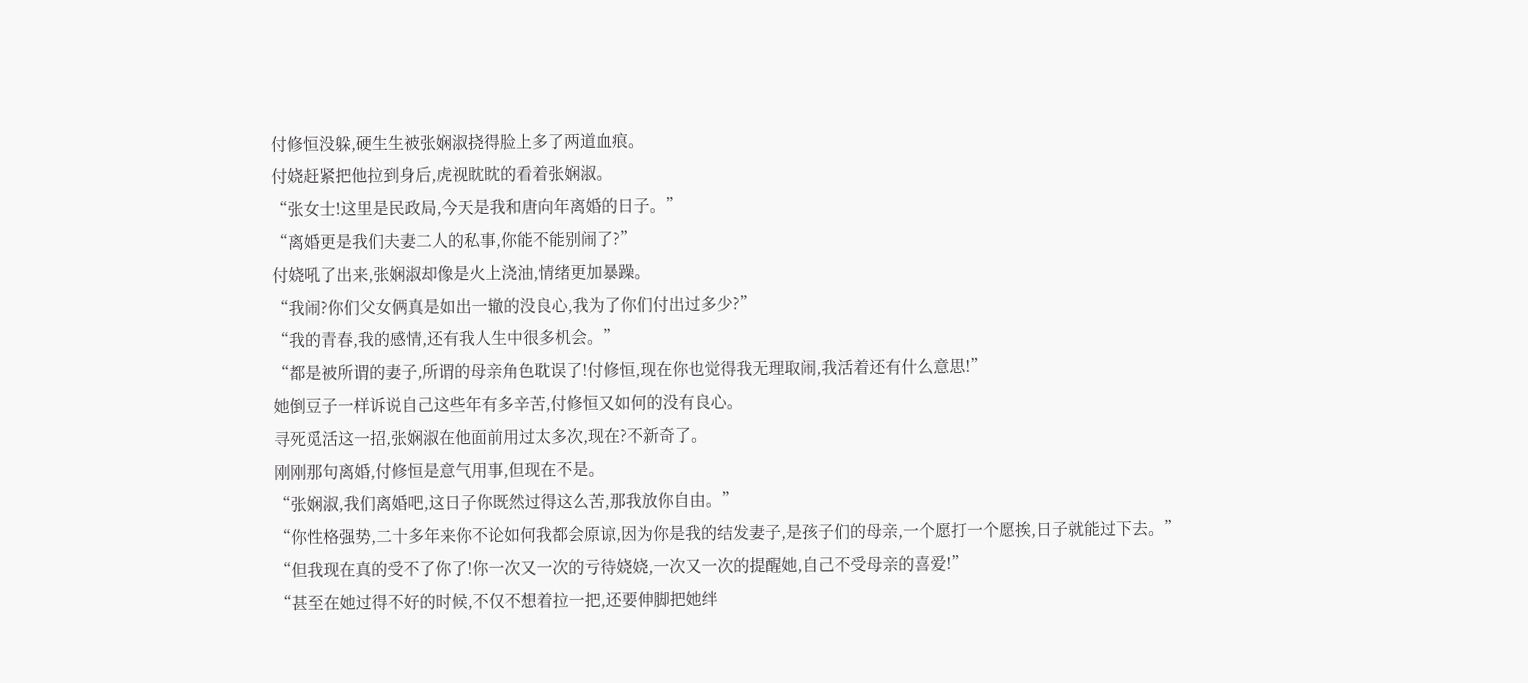付修恒没躲,硬生生被张娴淑挠得脸上多了两道血痕。
付娆赶紧把他拉到身后,虎视眈眈的看着张娴淑。
“张女士!这里是民政局,今天是我和唐向年离婚的日子。”
“离婚更是我们夫妻二人的私事,你能不能别闹了?”
付娆吼了出来,张娴淑却像是火上浇油,情绪更加暴躁。
“我闹?你们父女俩真是如出一辙的没良心,我为了你们付出过多少?”
“我的青春,我的感情,还有我人生中很多机会。”
“都是被所谓的妻子,所谓的母亲角色耽误了!付修恒,现在你也觉得我无理取闹,我活着还有什么意思!”
她倒豆子一样诉说自己这些年有多辛苦,付修恒又如何的没有良心。
寻死觅活这一招,张娴淑在他面前用过太多次,现在?不新奇了。
刚刚那句离婚,付修恒是意气用事,但现在不是。
“张娴淑,我们离婚吧,这日子你既然过得这么苦,那我放你自由。”
“你性格强势,二十多年来你不论如何我都会原谅,因为你是我的结发妻子,是孩子们的母亲,一个愿打一个愿挨,日子就能过下去。”
“但我现在真的受不了你了!你一次又一次的亏待娆娆,一次又一次的提醒她,自己不受母亲的喜爱!”
“甚至在她过得不好的时候,不仅不想着拉一把,还要伸脚把她绊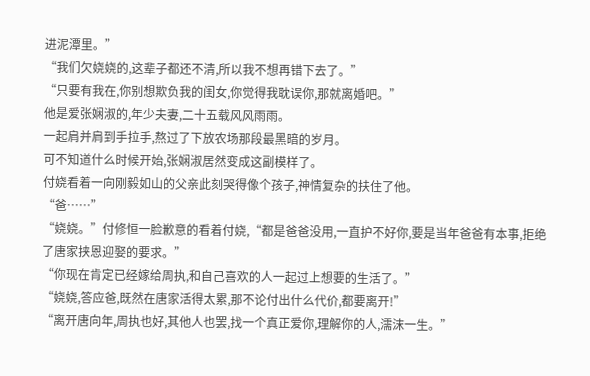进泥潭里。”
“我们欠娆娆的,这辈子都还不清,所以我不想再错下去了。”
“只要有我在,你别想欺负我的闺女,你觉得我耽误你,那就离婚吧。”
他是爱张娴淑的,年少夫妻,二十五载风风雨雨。
一起肩并肩到手拉手,熬过了下放农场那段最黑暗的岁月。
可不知道什么时候开始,张娴淑居然变成这副模样了。
付娆看着一向刚毅如山的父亲此刻哭得像个孩子,神情复杂的扶住了他。
“爸……”
“娆娆。”付修恒一脸歉意的看着付娆,“都是爸爸没用,一直护不好你,要是当年爸爸有本事,拒绝了唐家挟恩迎娶的要求。”
“你现在肯定已经嫁给周执,和自己喜欢的人一起过上想要的生活了。”
“娆娆,答应爸,既然在唐家活得太累,那不论付出什么代价,都要离开!”
“离开唐向年,周执也好,其他人也罢,找一个真正爱你,理解你的人,濡沫一生。”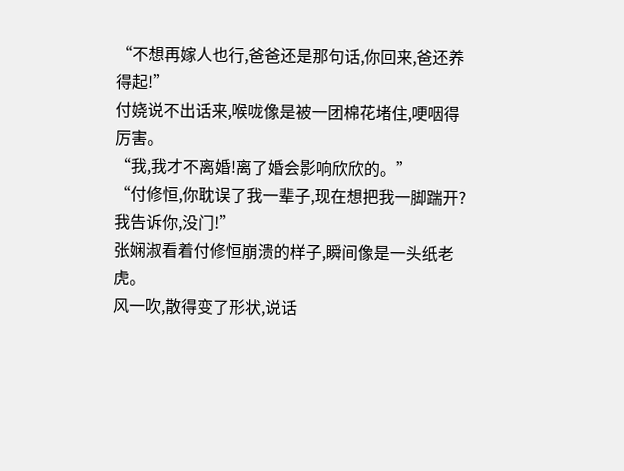“不想再嫁人也行,爸爸还是那句话,你回来,爸还养得起!”
付娆说不出话来,喉咙像是被一团棉花堵住,哽咽得厉害。
“我,我才不离婚!离了婚会影响欣欣的。”
“付修恒,你耽误了我一辈子,现在想把我一脚踹开?我告诉你,没门!”
张娴淑看着付修恒崩溃的样子,瞬间像是一头纸老虎。
风一吹,散得变了形状,说话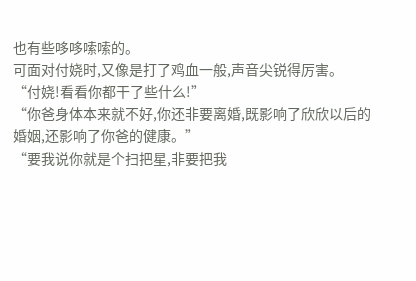也有些哆哆嗦嗦的。
可面对付娆时,又像是打了鸡血一般,声音尖锐得厉害。
“付娆!看看你都干了些什么!”
“你爸身体本来就不好,你还非要离婚,既影响了欣欣以后的婚姻,还影响了你爸的健康。”
“要我说你就是个扫把星,非要把我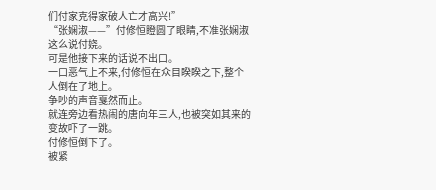们付家克得家破人亡才高兴!”
“张娴淑——”付修恒瞪圆了眼睛,不准张娴淑这么说付娆。
可是他接下来的话说不出口。
一口恶气上不来,付修恒在众目睽睽之下,整个人倒在了地上。
争吵的声音戛然而止。
就连旁边看热闹的唐向年三人,也被突如其来的变故吓了一跳。
付修恒倒下了。
被紧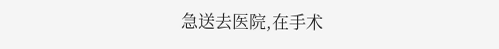急送去医院,在手术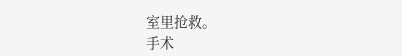室里抢救。
手术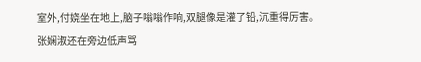室外,付娆坐在地上,脑子嗡嗡作响,双腿像是灌了铅,沉重得厉害。
张娴淑还在旁边低声骂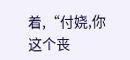着,“付娆,你这个丧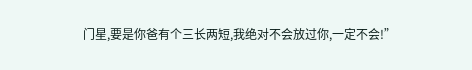门星,要是你爸有个三长两短,我绝对不会放过你,一定不会!”